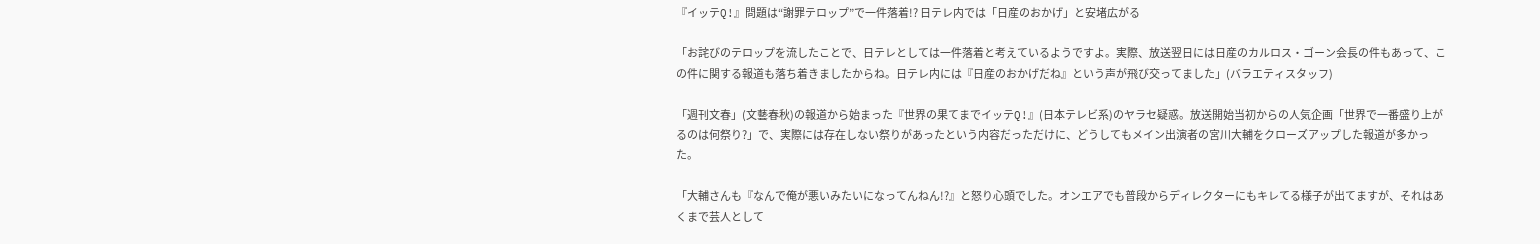『イッテQ!』問題は“謝罪テロップ”で一件落着!? 日テレ内では「日産のおかげ」と安堵広がる

「お詫びのテロップを流したことで、日テレとしては一件落着と考えているようですよ。実際、放送翌日には日産のカルロス・ゴーン会長の件もあって、この件に関する報道も落ち着きましたからね。日テレ内には『日産のおかげだね』という声が飛び交ってました」(バラエティスタッフ)

「週刊文春」(文藝春秋)の報道から始まった『世界の果てまでイッテQ!』(日本テレビ系)のヤラセ疑惑。放送開始当初からの人気企画「世界で一番盛り上がるのは何祭り?」で、実際には存在しない祭りがあったという内容だっただけに、どうしてもメイン出演者の宮川大輔をクローズアップした報道が多かった。

「大輔さんも『なんで俺が悪いみたいになってんねん!?』と怒り心頭でした。オンエアでも普段からディレクターにもキレてる様子が出てますが、それはあくまで芸人として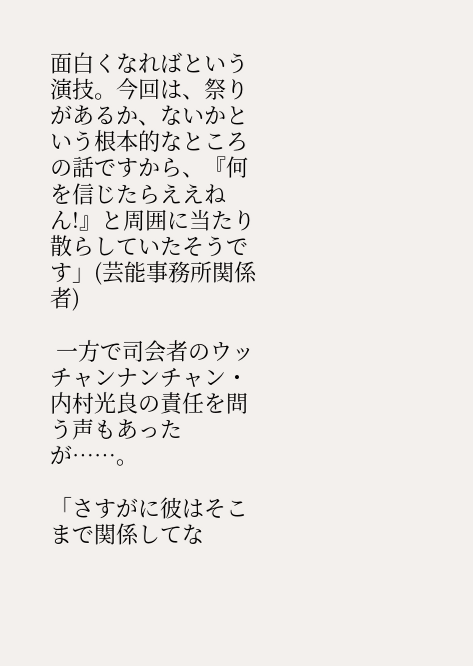面白くなればという演技。今回は、祭りがあるか、ないかという根本的なところの話ですから、『何を信じたらええねん!』と周囲に当たり散らしていたそうです」(芸能事務所関係者)

 一方で司会者のウッチャンナンチャン・内村光良の責任を問う声もあったが……。

「さすがに彼はそこまで関係してな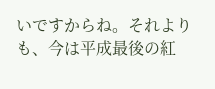いですからね。それよりも、今は平成最後の紅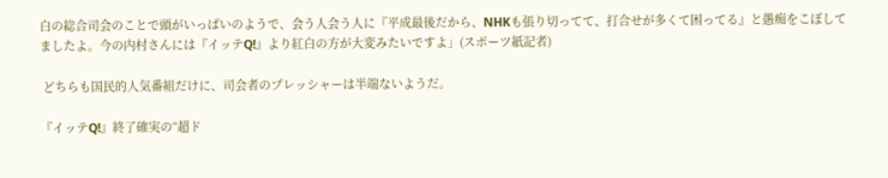白の総合司会のことで頭がいっぱいのようで、会う人会う人に『平成最後だから、NHKも張り切ってて、打合せが多くて困ってる』と愚痴をこぼしてましたよ。今の内村さんには『イッテQ!』より紅白の方が大変みたいですよ」(スポーツ紙記者)

 どちらも国民的人気番組だけに、司会者のプレッシャーは半端ないようだ。

『イッテQ!』終了確実の“超ド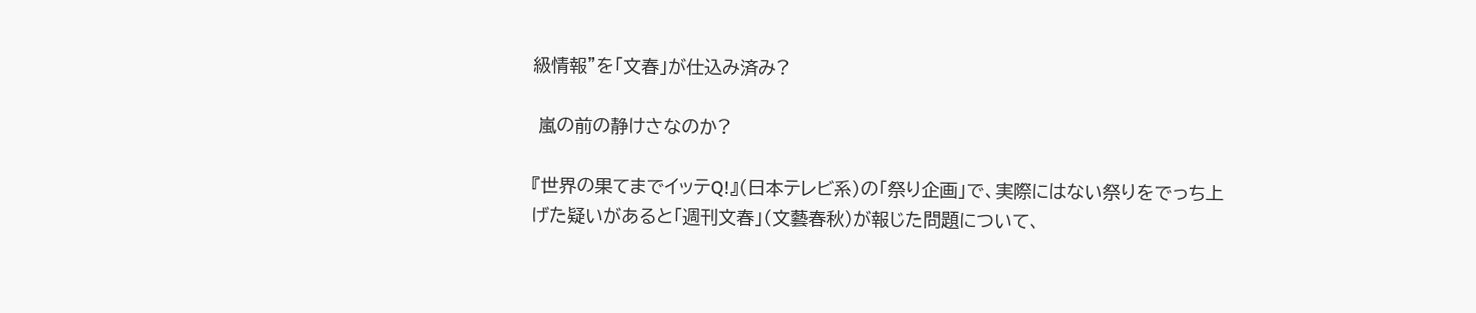級情報”を「文春」が仕込み済み?

 嵐の前の静けさなのか?

『世界の果てまでイッテQ!』(日本テレビ系)の「祭り企画」で、実際にはない祭りをでっち上げた疑いがあると「週刊文春」(文藝春秋)が報じた問題について、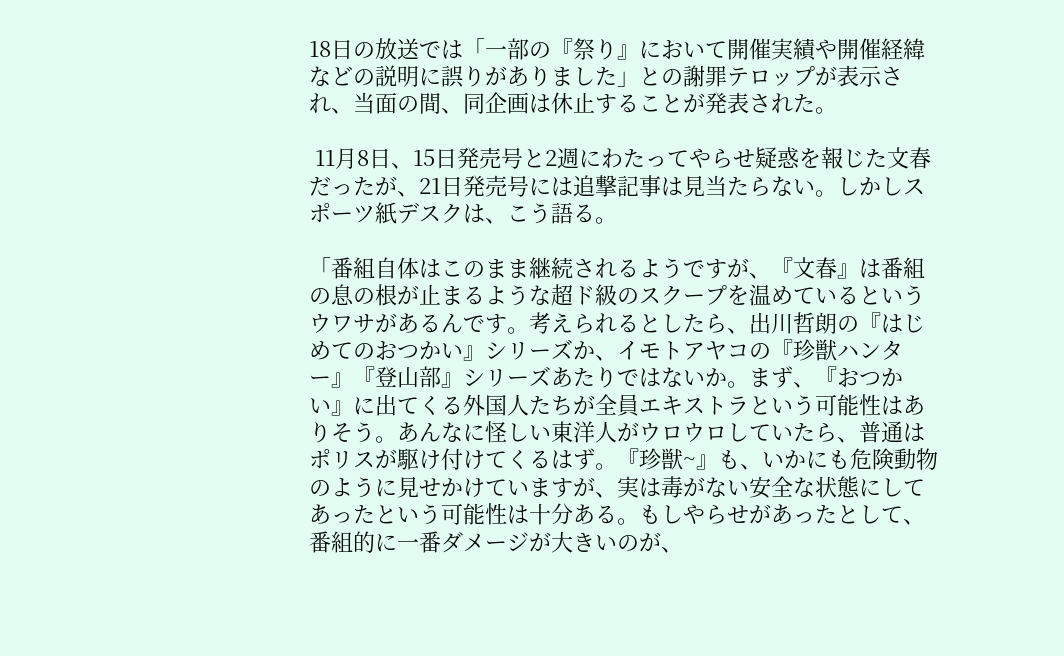18日の放送では「一部の『祭り』において開催実績や開催経緯などの説明に誤りがありました」との謝罪テロップが表示され、当面の間、同企画は休止することが発表された。

 11月8日、15日発売号と2週にわたってやらせ疑惑を報じた文春だったが、21日発売号には追撃記事は見当たらない。しかしスポーツ紙デスクは、こう語る。

「番組自体はこのまま継続されるようですが、『文春』は番組の息の根が止まるような超ド級のスクープを温めているというウワサがあるんです。考えられるとしたら、出川哲朗の『はじめてのおつかい』シリーズか、イモトアヤコの『珍獣ハンター』『登山部』シリーズあたりではないか。まず、『おつかい』に出てくる外国人たちが全員エキストラという可能性はありそう。あんなに怪しい東洋人がウロウロしていたら、普通はポリスが駆け付けてくるはず。『珍獣~』も、いかにも危険動物のように見せかけていますが、実は毒がない安全な状態にしてあったという可能性は十分ある。もしやらせがあったとして、番組的に一番ダメージが大きいのが、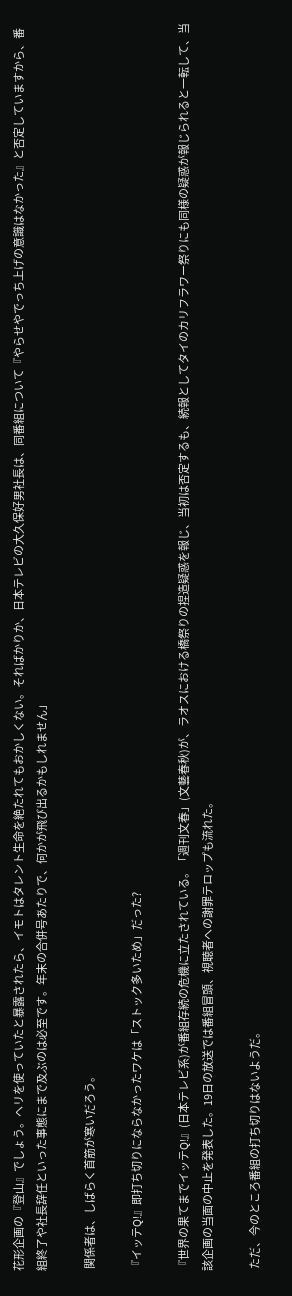花形企画の『登山』でしょう。ヘリを使っていたと暴露されたら、イモトはタレント生命を絶たれてもおかしくない。そればかりか、日本テレビの大久保好男社長は、同番組について『やらせやでっち上げの意識はなかった』と否定していますから、番組終了や社長辞任といった事態にまで及ぶのは必至です。年末の合併号あたりで、何かが飛び出るかもしれません」

 関係者は、しばらく首筋が寒いだろう。

『イッテQ!』即打ち切りにならなかったワケは「ストック多いため」だった?

『世界の果てまでイッテQ!』(日本テレビ系)が番組存続の危機に立たされている。「週刊文春」(文藝春秋)が、ラオスにおける橋祭りの捏造疑惑を報じ、当初は否定するも、続報としてタイのカリフラワー祭りにも同様の疑惑が報じられると一転して、当該企画の当面の中止を発表した。19日の放送では番組冒頭、視聴者への謝罪テロップも流れた。

 ただ、今のところ番組の打ち切りはないようだ。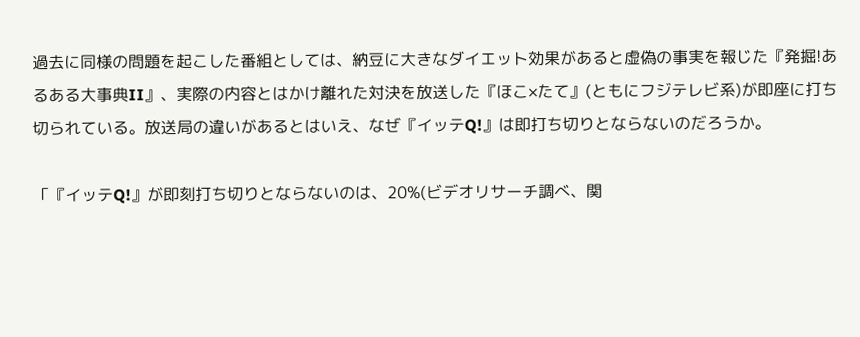過去に同様の問題を起こした番組としては、納豆に大きなダイエット効果があると虚偽の事実を報じた『発掘!あるある大事典II』、実際の内容とはかけ離れた対決を放送した『ほこ×たて』(ともにフジテレビ系)が即座に打ち切られている。放送局の違いがあるとはいえ、なぜ『イッテQ!』は即打ち切りとならないのだろうか。

「『イッテQ!』が即刻打ち切りとならないのは、20%(ビデオリサーチ調べ、関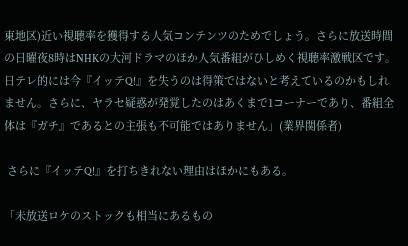東地区)近い視聴率を獲得する人気コンテンツのためでしょう。さらに放送時間の日曜夜8時はNHKの大河ドラマのほか人気番組がひしめく視聴率激戦区です。日テレ的には今『イッテQ!』を失うのは得策ではないと考えているのかもしれません。さらに、ヤラセ疑惑が発覚したのはあくまで1コーナーであり、番組全体は『ガチ』であるとの主張も不可能ではありません」(業界関係者)

 さらに『イッテQ!』を打ちきれない理由はほかにもある。

「未放送ロケのストックも相当にあるもの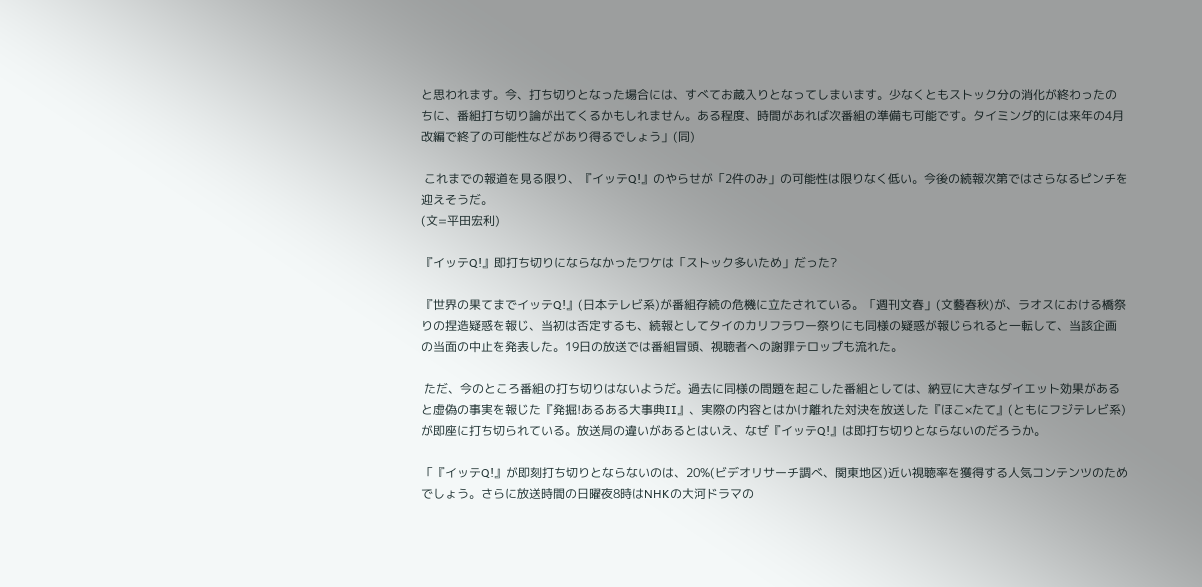と思われます。今、打ち切りとなった場合には、すべてお蔵入りとなってしまいます。少なくともストック分の消化が終わったのちに、番組打ち切り論が出てくるかもしれません。ある程度、時間があれば次番組の準備も可能です。タイミング的には来年の4月改編で終了の可能性などがあり得るでしょう」(同)

 これまでの報道を見る限り、『イッテQ!』のやらせが「2件のみ」の可能性は限りなく低い。今後の続報次第ではさらなるピンチを迎えそうだ。
(文=平田宏利)

『イッテQ!』即打ち切りにならなかったワケは「ストック多いため」だった?

『世界の果てまでイッテQ!』(日本テレビ系)が番組存続の危機に立たされている。「週刊文春」(文藝春秋)が、ラオスにおける橋祭りの捏造疑惑を報じ、当初は否定するも、続報としてタイのカリフラワー祭りにも同様の疑惑が報じられると一転して、当該企画の当面の中止を発表した。19日の放送では番組冒頭、視聴者への謝罪テロップも流れた。

 ただ、今のところ番組の打ち切りはないようだ。過去に同様の問題を起こした番組としては、納豆に大きなダイエット効果があると虚偽の事実を報じた『発掘!あるある大事典II』、実際の内容とはかけ離れた対決を放送した『ほこ×たて』(ともにフジテレビ系)が即座に打ち切られている。放送局の違いがあるとはいえ、なぜ『イッテQ!』は即打ち切りとならないのだろうか。

「『イッテQ!』が即刻打ち切りとならないのは、20%(ビデオリサーチ調べ、関東地区)近い視聴率を獲得する人気コンテンツのためでしょう。さらに放送時間の日曜夜8時はNHKの大河ドラマの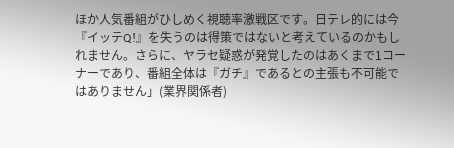ほか人気番組がひしめく視聴率激戦区です。日テレ的には今『イッテQ!』を失うのは得策ではないと考えているのかもしれません。さらに、ヤラセ疑惑が発覚したのはあくまで1コーナーであり、番組全体は『ガチ』であるとの主張も不可能ではありません」(業界関係者)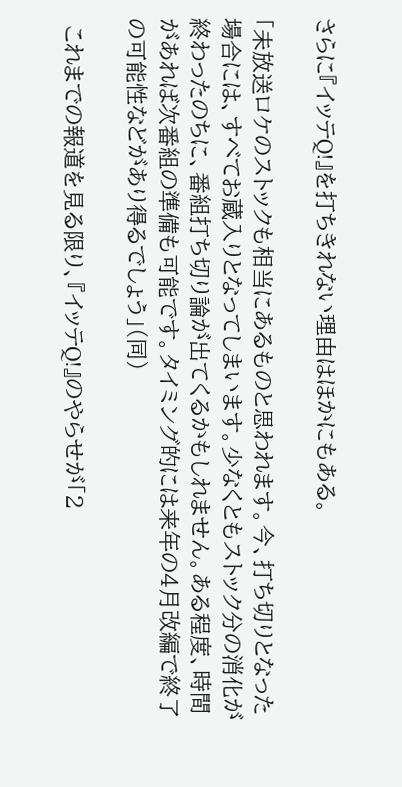さらに『イッテQ!』を打ちきれない理由はほかにもある。

「未放送ロケのストックも相当にあるものと思われます。今、打ち切りとなった場合には、すべてお蔵入りとなってしまいます。少なくともストック分の消化が終わったのちに、番組打ち切り論が出てくるかもしれません。ある程度、時間があれば次番組の準備も可能です。タイミング的には来年の4月改編で終了の可能性などがあり得るでしょう」(同)

 これまでの報道を見る限り、『イッテQ!』のやらせが「2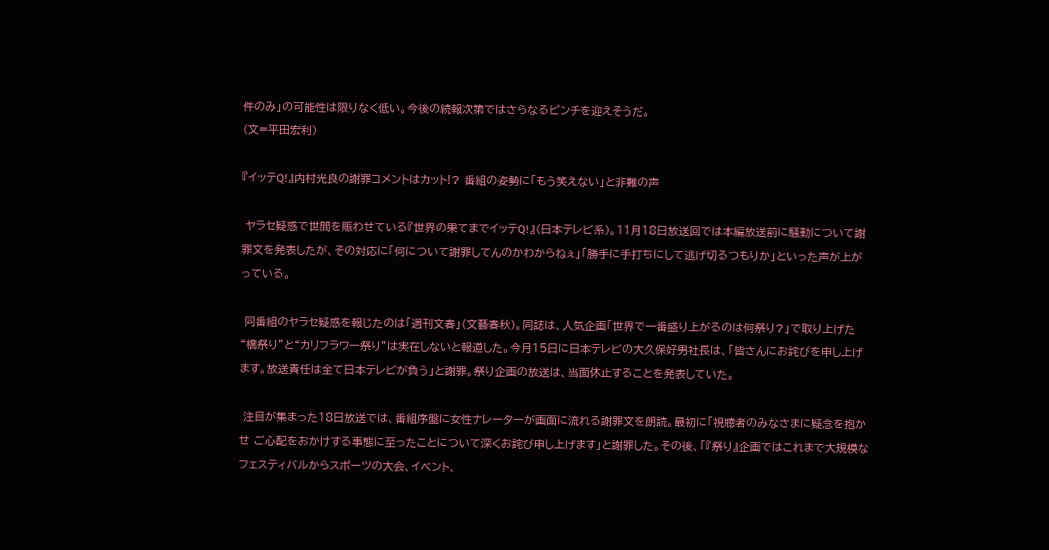件のみ」の可能性は限りなく低い。今後の続報次第ではさらなるピンチを迎えそうだ。
(文=平田宏利)

『イッテQ!』内村光良の謝罪コメントはカット!? 番組の姿勢に「もう笑えない」と非難の声

 ヤラセ疑惑で世間を賑わせている『世界の果てまでイッテQ!』(日本テレビ系)。11月18日放送回では本編放送前に騒動について謝罪文を発表したが、その対応に「何について謝罪してんのかわからねぇ」「勝手に手打ちにして逃げ切るつもりか」といった声が上がっている。

 同番組のヤラセ疑惑を報じたのは「週刊文春」(文藝春秋)。同誌は、人気企画「世界で一番盛り上がるのは何祭り?」で取り上げた“橋祭り”と“カリフラワー祭り”は実在しないと報道した。今月15日に日本テレビの大久保好男社長は、「皆さんにお詫びを申し上げます。放送責任は全て日本テレビが負う」と謝罪。祭り企画の放送は、当面休止することを発表していた。

 注目が集まった18日放送では、番組序盤に女性ナレーターが画面に流れる謝罪文を朗読。最初に「視聴者のみなさまに疑念を抱かせ ご心配をおかけする事態に至ったことについて深くお詫び申し上げます」と謝罪した。その後、「『祭り』企画ではこれまで大規模なフェスティバルからスポーツの大会、イベント、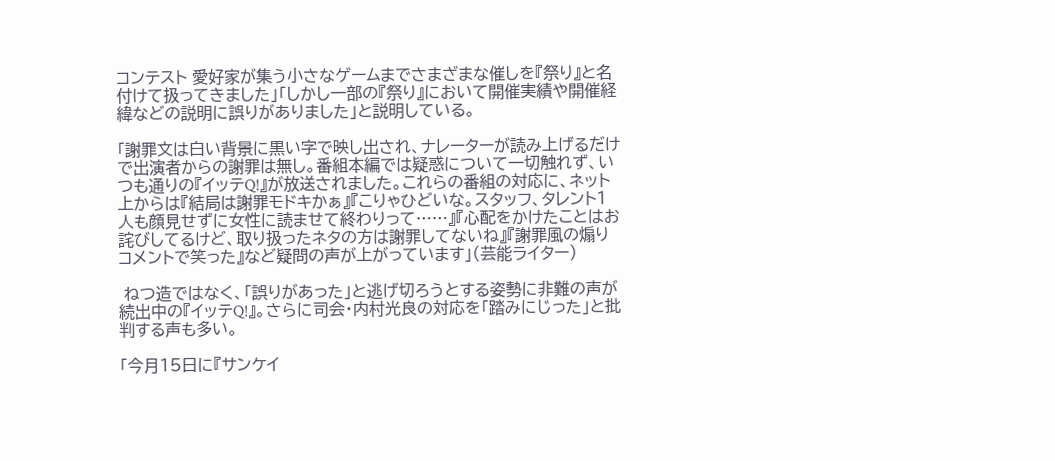コンテスト 愛好家が集う小さなゲームまでさまざまな催しを『祭り』と名付けて扱ってきました」「しかし一部の『祭り』において開催実績や開催経緯などの説明に誤りがありました」と説明している。

「謝罪文は白い背景に黒い字で映し出され、ナレーターが読み上げるだけで出演者からの謝罪は無し。番組本編では疑惑について一切触れず、いつも通りの『イッテQ!』が放送されました。これらの番組の対応に、ネット上からは『結局は謝罪モドキかぁ』『こりゃひどいな。スタッフ、タレント1人も顔見せずに女性に読ませて終わりって……』『心配をかけたことはお詫びしてるけど、取り扱ったネタの方は謝罪してないね』『謝罪風の煽りコメントで笑った』など疑問の声が上がっています」(芸能ライター)

 ねつ造ではなく、「誤りがあった」と逃げ切ろうとする姿勢に非難の声が続出中の『イッテQ!』。さらに司会・内村光良の対応を「踏みにじった」と批判する声も多い。

「今月15日に『サンケイ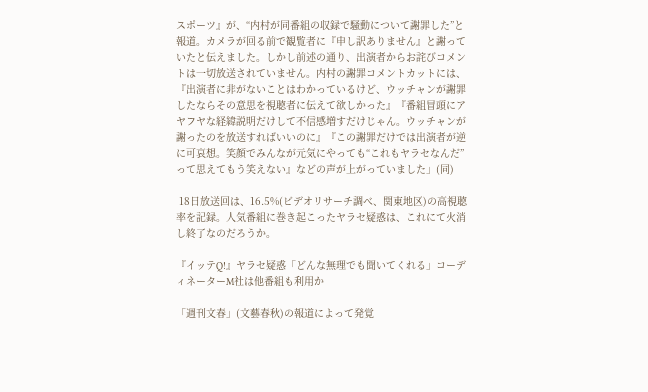スポーツ』が、“内村が同番組の収録で騒動について謝罪した”と報道。カメラが回る前で観覧者に『申し訳ありません』と謝っていたと伝えました。しかし前述の通り、出演者からお詫びコメントは一切放送されていません。内村の謝罪コメントカットには、『出演者に非がないことはわかっているけど、ウッチャンが謝罪したならその意思を視聴者に伝えて欲しかった』『番組冒頭にアヤフヤな経緯説明だけして不信感増すだけじゃん。ウッチャンが謝ったのを放送すればいいのに』『この謝罪だけでは出演者が逆に可哀想。笑顔でみんなが元気にやっても“これもヤラセなんだ”って思えてもう笑えない』などの声が上がっていました」(同)

 18日放送回は、16.5%(ビデオリサーチ調べ、関東地区)の高視聴率を記録。人気番組に巻き起こったヤラセ疑惑は、これにて火消し終了なのだろうか。

『イッテQ!』ヤラセ疑惑「どんな無理でも聞いてくれる」コーディネーターM社は他番組も利用か

「週刊文春」(文藝春秋)の報道によって発覚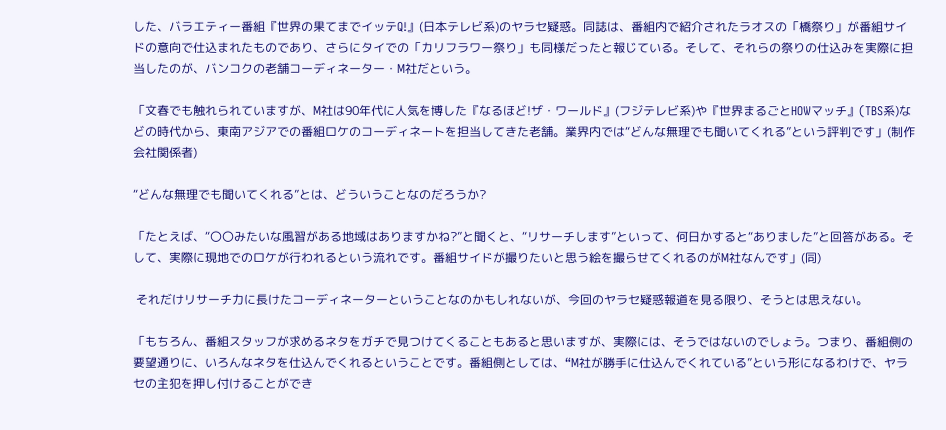した、バラエティー番組『世界の果てまでイッテQ!』(日本テレビ系)のヤラセ疑惑。同誌は、番組内で紹介されたラオスの「橋祭り」が番組サイドの意向で仕込まれたものであり、さらにタイでの「カリフラワー祭り」も同様だったと報じている。そして、それらの祭りの仕込みを実際に担当したのが、バンコクの老舗コーディネーター・M社だという。

「文春でも触れられていますが、M社は90年代に人気を博した『なるほど!ザ・ワールド』(フジテレビ系)や『世界まるごとHOWマッチ』(TBS系)などの時代から、東南アジアでの番組ロケのコーディネートを担当してきた老舗。業界内では“どんな無理でも聞いてくれる”という評判です」(制作会社関係者)

“どんな無理でも聞いてくれる”とは、どういうことなのだろうか?

「たとえば、“〇〇みたいな風習がある地域はありますかね?”と聞くと、“リサーチします”といって、何日かすると“ありました”と回答がある。そして、実際に現地でのロケが行われるという流れです。番組サイドが撮りたいと思う絵を撮らせてくれるのがM社なんです」(同)

 それだけリサーチ力に長けたコーディネーターということなのかもしれないが、今回のヤラセ疑惑報道を見る限り、そうとは思えない。

「もちろん、番組スタッフが求めるネタをガチで見つけてくることもあると思いますが、実際には、そうではないのでしょう。つまり、番組側の要望通りに、いろんなネタを仕込んでくれるということです。番組側としては、“M社が勝手に仕込んでくれている”という形になるわけで、ヤラセの主犯を押し付けることができ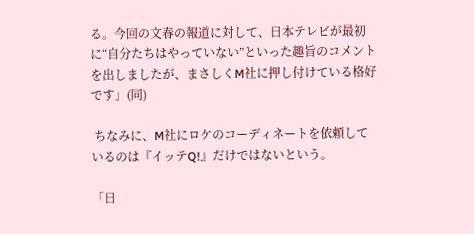る。今回の文春の報道に対して、日本テレビが最初に“自分たちはやっていない”といった趣旨のコメントを出しましたが、まさしくM社に押し付けている格好です」(同)

 ちなみに、M社にロケのコーディネートを依頼しているのは『イッテQ!』だけではないという。

「日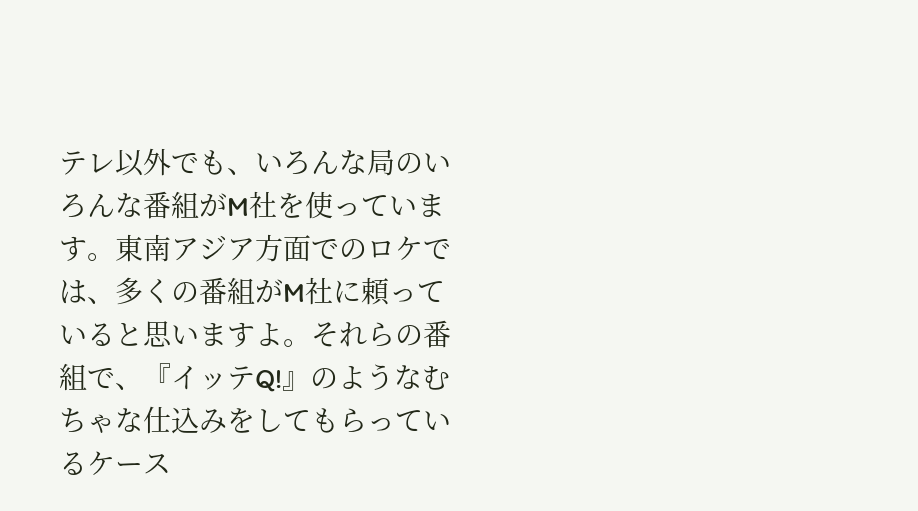テレ以外でも、いろんな局のいろんな番組がM社を使っています。東南アジア方面でのロケでは、多くの番組がM社に頼っていると思いますよ。それらの番組で、『イッテQ!』のようなむちゃな仕込みをしてもらっているケース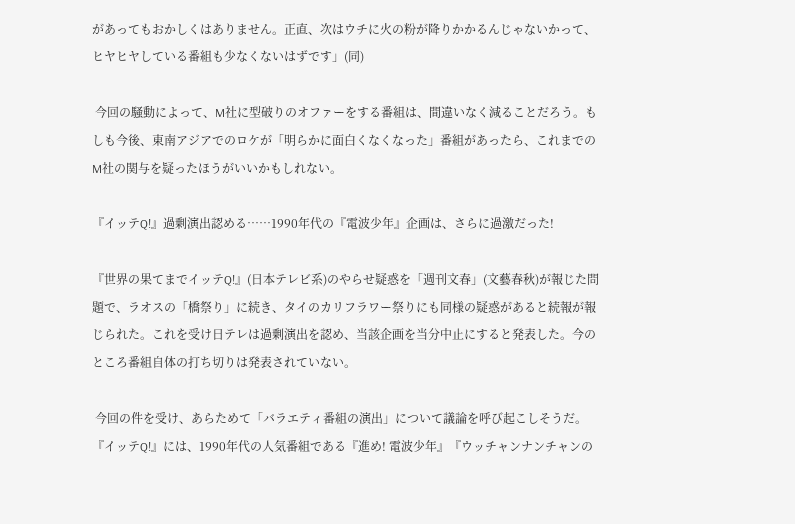があってもおかしくはありません。正直、次はウチに火の粉が降りかかるんじゃないかって、ヒヤヒヤしている番組も少なくないはずです」(同)

 今回の騒動によって、M社に型破りのオファーをする番組は、間違いなく減ることだろう。もしも今後、東南アジアでのロケが「明らかに面白くなくなった」番組があったら、これまでのM社の関与を疑ったほうがいいかもしれない。

『イッテQ!』過剰演出認める……1990年代の『電波少年』企画は、さらに過激だった!

『世界の果てまでイッテQ!』(日本テレビ系)のやらせ疑惑を「週刊文春」(文藝春秋)が報じた問題で、ラオスの「橋祭り」に続き、タイのカリフラワー祭りにも同様の疑惑があると続報が報じられた。これを受け日テレは過剰演出を認め、当該企画を当分中止にすると発表した。今のところ番組自体の打ち切りは発表されていない。

 今回の件を受け、あらためて「バラエティ番組の演出」について議論を呼び起こしそうだ。『イッテQ!』には、1990年代の人気番組である『進め! 電波少年』『ウッチャンナンチャンの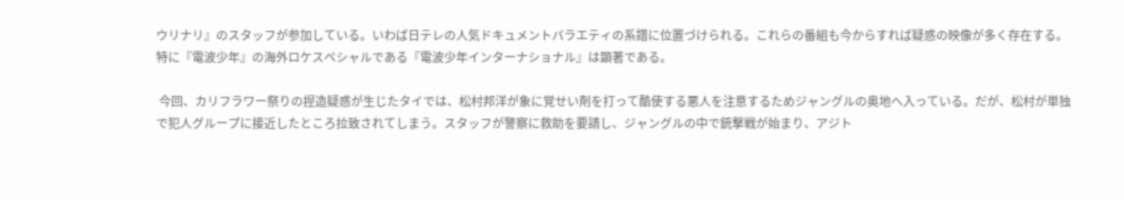ウリナリ』のスタッフが参加している。いわば日テレの人気ドキュメントバラエティの系譜に位置づけられる。これらの番組も今からすれば疑惑の映像が多く存在する。特に『電波少年』の海外ロケスペシャルである『電波少年インターナショナル』は顕著である。

 今回、カリフラワー祭りの捏造疑惑が生じたタイでは、松村邦洋が象に覚せい剤を打って酷使する悪人を注意するためジャングルの奥地へ入っている。だが、松村が単独で犯人グループに接近したところ拉致されてしまう。スタッフが警察に救助を要請し、ジャングルの中で銃撃戦が始まり、アジト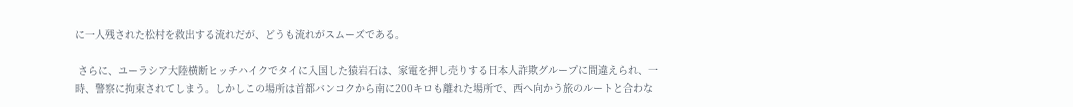に一人残された松村を救出する流れだが、どうも流れがスムーズである。

 さらに、ユーラシア大陸横断ヒッチハイクでタイに入国した猿岩石は、家電を押し売りする日本人詐欺グループに間違えられ、一時、警察に拘束されてしまう。しかしこの場所は首都バンコクから南に200キロも離れた場所で、西へ向かう旅のルートと合わな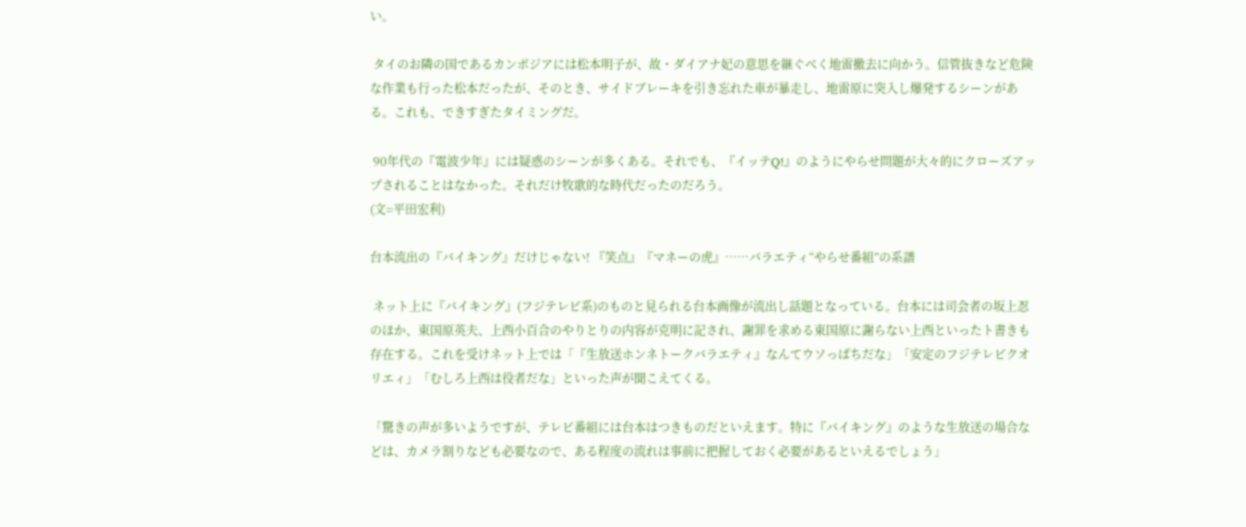い。

 タイのお隣の国であるカンボジアには松本明子が、故・ダイアナ妃の意思を継ぐべく地雷撤去に向かう。信管抜きなど危険な作業も行った松本だったが、そのとき、サイドブレーキを引き忘れた車が暴走し、地雷原に突入し爆発するシーンがある。これも、できすぎたタイミングだ。

 90年代の『電波少年』には疑惑のシーンが多くある。それでも、『イッテQ!』のようにやらせ問題が大々的にクローズアップされることはなかった。それだけ牧歌的な時代だったのだろう。
(文=平田宏利)

台本流出の『バイキング』だけじゃない! 『笑点』『マネーの虎』……バラエティ“やらせ番組”の系譜

 ネット上に『バイキング』(フジテレビ系)のものと見られる台本画像が流出し話題となっている。台本には司会者の坂上忍のほか、東国原英夫、上西小百合のやりとりの内容が克明に記され、謝罪を求める東国原に謝らない上西といったト書きも存在する。これを受けネット上では「『生放送ホンネトークバラエティ』なんてウソっぱちだな」「安定のフジテレビクオリエィ」「むしろ上西は役者だな」といった声が聞こえてくる。

「驚きの声が多いようですが、テレビ番組には台本はつきものだといえます。特に『バイキング』のような生放送の場合などは、カメラ割りなども必要なので、ある程度の流れは事前に把握しておく必要があるといえるでしょう」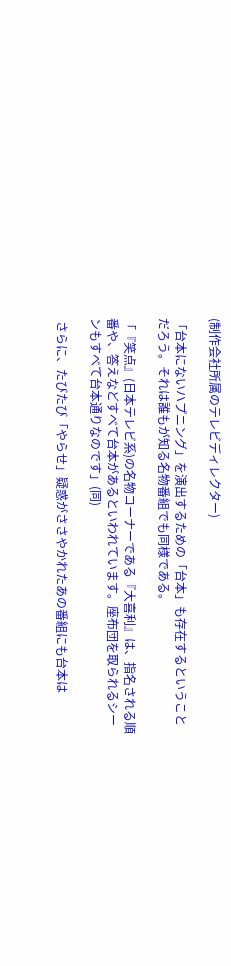(制作会社所属のテレビディレクター)

「台本にないハプニング」を演出するための「台本」も存在するということだろう。それは誰もが知る名物番組でも同様である。

「『笑点』(日本テレビ系)の名物コーナーである『大喜利』は、指名される順番や、答えなどすべて台本があるといわれています。座布団を取られるシーンもすべて台本通りなのです」(同)

 さらに、たびたび「やらせ」疑惑がささやかれたあの番組にも台本は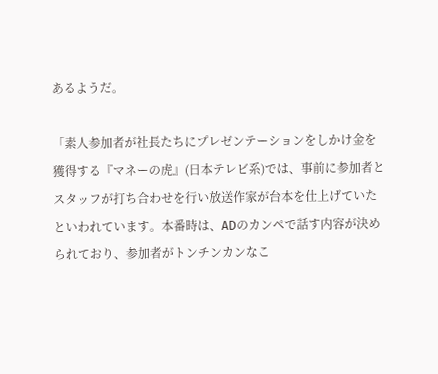あるようだ。

「素人参加者が社長たちにプレゼンテーションをしかけ金を獲得する『マネーの虎』(日本テレビ系)では、事前に参加者とスタッフが打ち合わせを行い放送作家が台本を仕上げていたといわれています。本番時は、ADのカンペで話す内容が決められており、参加者がトンチンカンなこ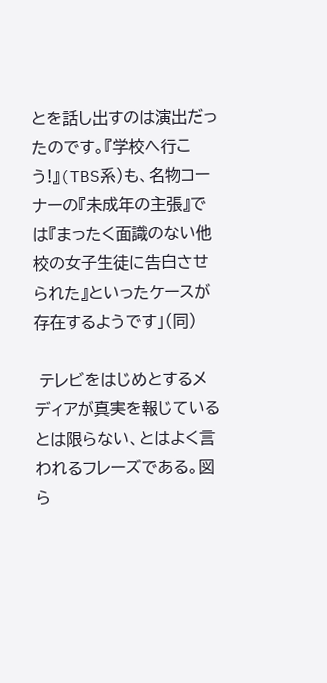とを話し出すのは演出だったのです。『学校へ行こう!』(TBS系)も、名物コーナーの『未成年の主張』では『まったく面識のない他校の女子生徒に告白させられた』といったケースが存在するようです」(同)

 テレビをはじめとするメディアが真実を報じているとは限らない、とはよく言われるフレーズである。図ら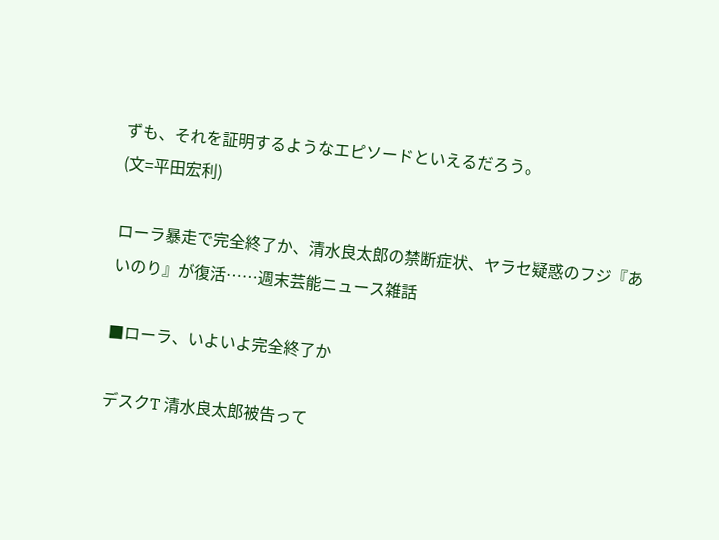ずも、それを証明するようなエピソードといえるだろう。
(文=平田宏利)

ローラ暴走で完全終了か、清水良太郎の禁断症状、ヤラセ疑惑のフジ『あいのり』が復活……週末芸能ニュース雑話

■ローラ、いよいよ完全終了か

デスクT 清水良太郎被告って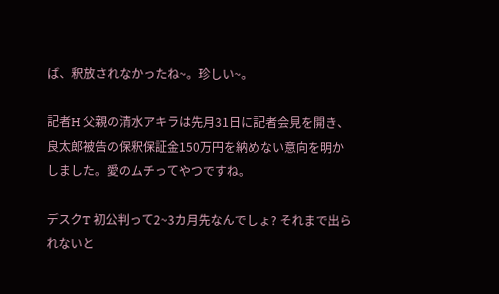ば、釈放されなかったね~。珍しい~。

記者H 父親の清水アキラは先月31日に記者会見を開き、良太郎被告の保釈保証金150万円を納めない意向を明かしました。愛のムチってやつですね。

デスクT 初公判って2~3カ月先なんでしょ? それまで出られないと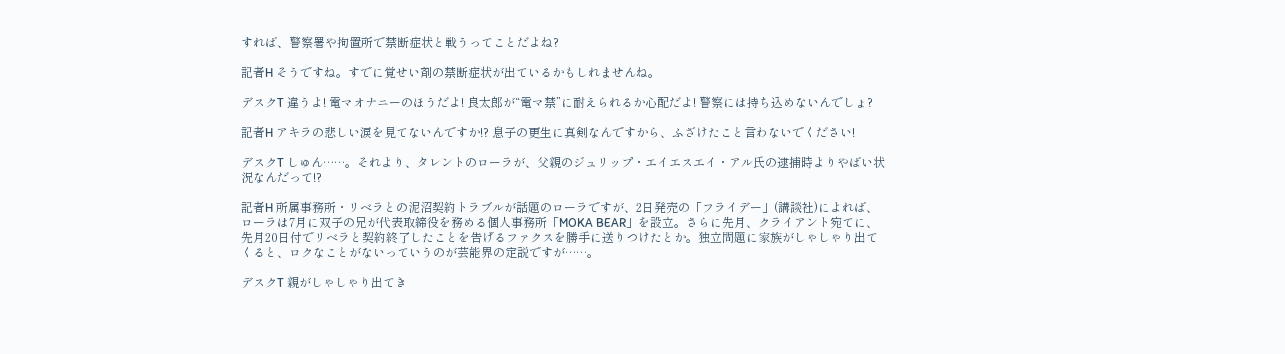すれば、警察署や拘置所で禁断症状と戦うってことだよね?

記者H そうですね。すでに覚せい剤の禁断症状が出ているかもしれませんね。

デスクT 違うよ! 電マオナニーのほうだよ! 良太郎が“電マ禁”に耐えられるか心配だよ! 警察には持ち込めないんでしょ?

記者H アキラの悲しい涙を見てないんですか!? 息子の更生に真剣なんですから、ふざけたこと言わないでください!

デスクT しゅん……。それより、タレントのローラが、父親のジュリップ・エイエスエイ・アル氏の逮捕時よりやばい状況なんだって!?

記者H 所属事務所・リベラとの泥沼契約トラブルが話題のローラですが、2日発売の「フライデー」(講談社)によれば、ローラは7月に双子の兄が代表取締役を務める個人事務所「MOKA BEAR」を設立。さらに先月、クライアント宛てに、先月20日付でリベラと契約終了したことを告げるファクスを勝手に送りつけたとか。独立問題に家族がしゃしゃり出てくると、ロクなことがないっていうのが芸能界の定説ですが……。

デスクT 親がしゃしゃり出てき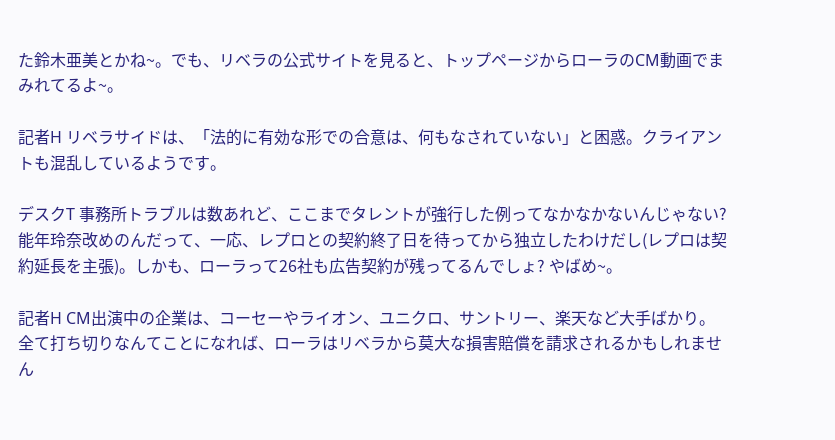た鈴木亜美とかね~。でも、リベラの公式サイトを見ると、トップページからローラのCM動画でまみれてるよ~。

記者H リベラサイドは、「法的に有効な形での合意は、何もなされていない」と困惑。クライアントも混乱しているようです。

デスクT 事務所トラブルは数あれど、ここまでタレントが強行した例ってなかなかないんじゃない? 能年玲奈改めのんだって、一応、レプロとの契約終了日を待ってから独立したわけだし(レプロは契約延長を主張)。しかも、ローラって26社も広告契約が残ってるんでしょ? やばめ~。

記者H CM出演中の企業は、コーセーやライオン、ユニクロ、サントリー、楽天など大手ばかり。全て打ち切りなんてことになれば、ローラはリベラから莫大な損害賠償を請求されるかもしれません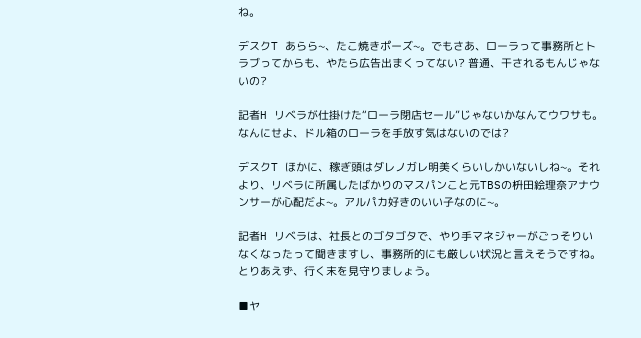ね。

デスクT あらら~、たこ焼きポーズ~。でもさあ、ローラって事務所とトラブってからも、やたら広告出まくってない? 普通、干されるもんじゃないの?

記者H リベラが仕掛けた“ローラ閉店セール”じゃないかなんてウワサも。なんにせよ、ドル箱のローラを手放す気はないのでは?

デスクT ほかに、稼ぎ頭はダレノガレ明美くらいしかいないしね~。それより、リベラに所属したばかりのマスパンこと元TBSの枡田絵理奈アナウンサーが心配だよ~。アルパカ好きのいい子なのに~。

記者H リベラは、社長とのゴタゴタで、やり手マネジャーがごっそりいなくなったって聞きますし、事務所的にも厳しい状況と言えそうですね。とりあえず、行く末を見守りましょう。

■ヤ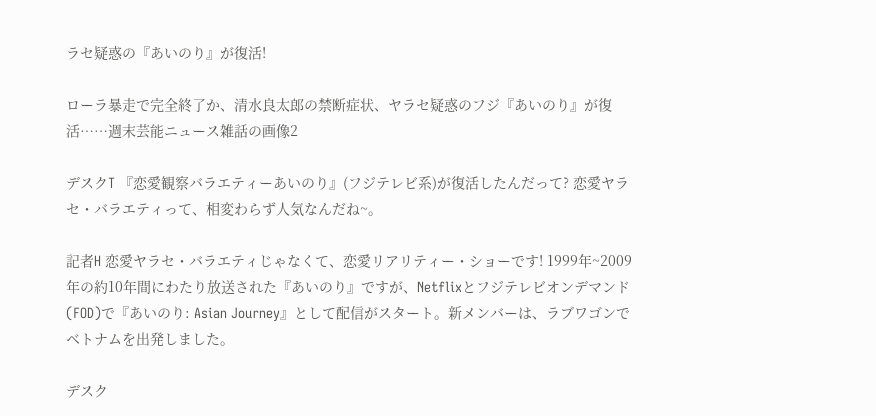ラセ疑惑の『あいのり』が復活!

ローラ暴走で完全終了か、清水良太郎の禁断症状、ヤラセ疑惑のフジ『あいのり』が復活……週末芸能ニュース雑話の画像2

デスクT 『恋愛観察バラエティーあいのり』(フジテレビ系)が復活したんだって? 恋愛ヤラセ・バラエティって、相変わらず人気なんだね~。

記者H 恋愛ヤラセ・バラエティじゃなくて、恋愛リアリティー・ショーです! 1999年~2009年の約10年間にわたり放送された『あいのり』ですが、Netflixとフジテレビオンデマンド(FOD)で『あいのり: Asian Journey』として配信がスタート。新メンバーは、ラブワゴンでベトナムを出発しました。

デスク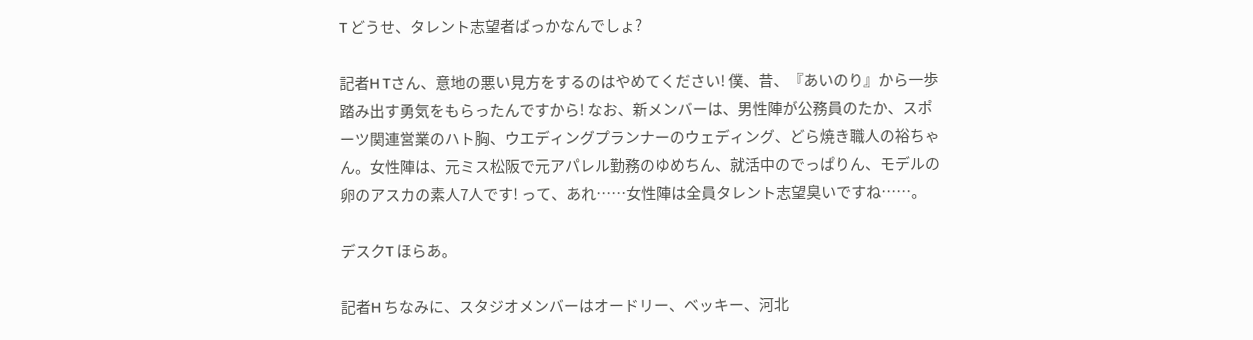T どうせ、タレント志望者ばっかなんでしょ?

記者H Tさん、意地の悪い見方をするのはやめてください! 僕、昔、『あいのり』から一歩踏み出す勇気をもらったんですから! なお、新メンバーは、男性陣が公務員のたか、スポーツ関連営業のハト胸、ウエディングプランナーのウェディング、どら焼き職人の裕ちゃん。女性陣は、元ミス松阪で元アパレル勤務のゆめちん、就活中のでっぱりん、モデルの卵のアスカの素人7人です! って、あれ……女性陣は全員タレント志望臭いですね……。

デスクT ほらあ。

記者H ちなみに、スタジオメンバーはオードリー、ベッキー、河北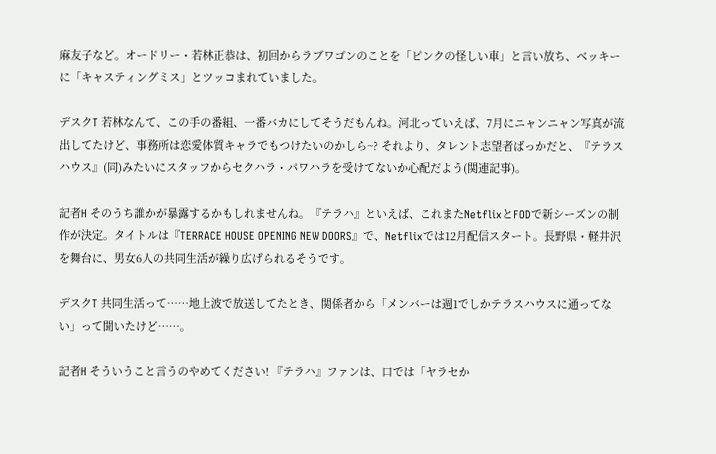麻友子など。オードリー・若林正恭は、初回からラブワゴンのことを「ピンクの怪しい車」と言い放ち、ベッキーに「キャスティングミス」とツッコまれていました。

デスクT 若林なんて、この手の番組、一番バカにしてそうだもんね。河北っていえば、7月にニャンニャン写真が流出してたけど、事務所は恋愛体質キャラでもつけたいのかしら~? それより、タレント志望者ばっかだと、『テラスハウス』(同)みたいにスタッフからセクハラ・パワハラを受けてないか心配だよう(関連記事)。

記者H そのうち誰かが暴露するかもしれませんね。『テラハ』といえば、これまたNetflixとFODで新シーズンの制作が決定。タイトルは『TERRACE HOUSE OPENING NEW DOORS』で、Netflixでは12月配信スタート。長野県・軽井沢を舞台に、男女6人の共同生活が繰り広げられるそうです。

デスクT 共同生活って……地上波で放送してたとき、関係者から「メンバーは週1でしかテラスハウスに通ってない」って聞いたけど……。

記者H そういうこと言うのやめてください! 『テラハ』ファンは、口では「ヤラセか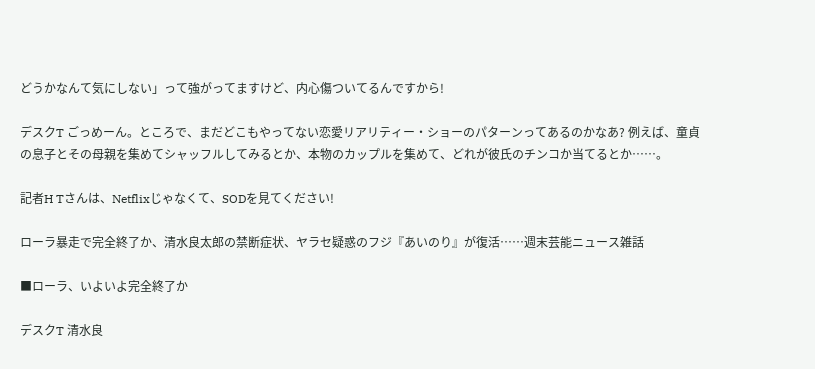どうかなんて気にしない」って強がってますけど、内心傷ついてるんですから!

デスクT ごっめーん。ところで、まだどこもやってない恋愛リアリティー・ショーのパターンってあるのかなあ? 例えば、童貞の息子とその母親を集めてシャッフルしてみるとか、本物のカップルを集めて、どれが彼氏のチンコか当てるとか……。

記者H Tさんは、Netflixじゃなくて、SODを見てください!

ローラ暴走で完全終了か、清水良太郎の禁断症状、ヤラセ疑惑のフジ『あいのり』が復活……週末芸能ニュース雑話

■ローラ、いよいよ完全終了か

デスクT 清水良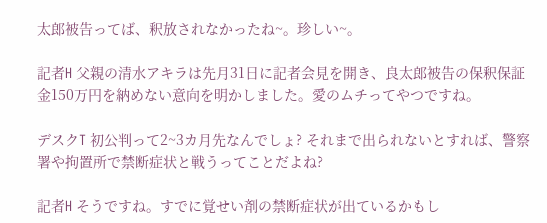太郎被告ってば、釈放されなかったね~。珍しい~。

記者H 父親の清水アキラは先月31日に記者会見を開き、良太郎被告の保釈保証金150万円を納めない意向を明かしました。愛のムチってやつですね。

デスクT 初公判って2~3カ月先なんでしょ? それまで出られないとすれば、警察署や拘置所で禁断症状と戦うってことだよね?

記者H そうですね。すでに覚せい剤の禁断症状が出ているかもし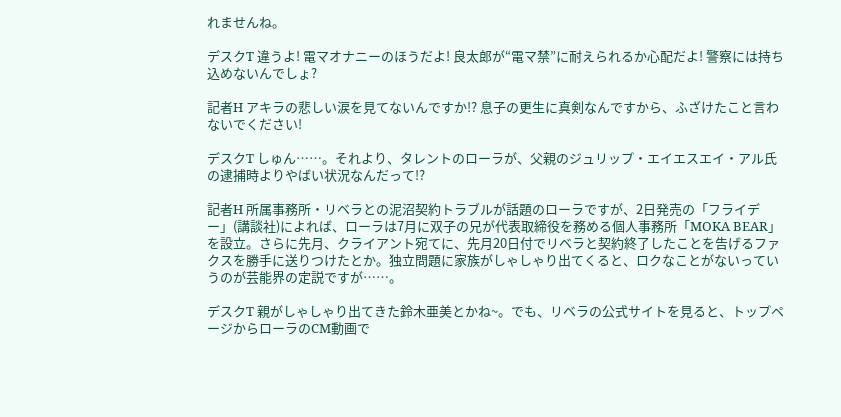れませんね。

デスクT 違うよ! 電マオナニーのほうだよ! 良太郎が“電マ禁”に耐えられるか心配だよ! 警察には持ち込めないんでしょ?

記者H アキラの悲しい涙を見てないんですか!? 息子の更生に真剣なんですから、ふざけたこと言わないでください!

デスクT しゅん……。それより、タレントのローラが、父親のジュリップ・エイエスエイ・アル氏の逮捕時よりやばい状況なんだって!?

記者H 所属事務所・リベラとの泥沼契約トラブルが話題のローラですが、2日発売の「フライデー」(講談社)によれば、ローラは7月に双子の兄が代表取締役を務める個人事務所「MOKA BEAR」を設立。さらに先月、クライアント宛てに、先月20日付でリベラと契約終了したことを告げるファクスを勝手に送りつけたとか。独立問題に家族がしゃしゃり出てくると、ロクなことがないっていうのが芸能界の定説ですが……。

デスクT 親がしゃしゃり出てきた鈴木亜美とかね~。でも、リベラの公式サイトを見ると、トップページからローラのCM動画で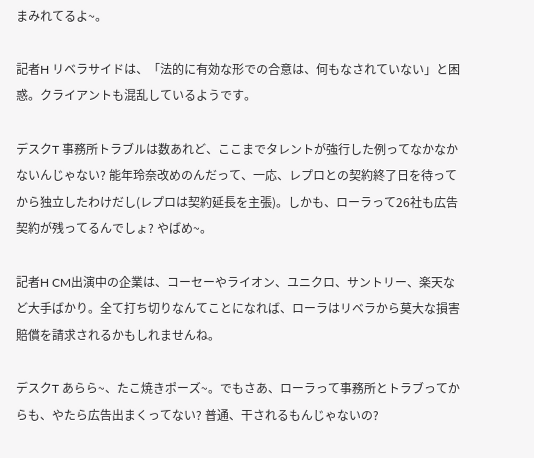まみれてるよ~。

記者H リベラサイドは、「法的に有効な形での合意は、何もなされていない」と困惑。クライアントも混乱しているようです。

デスクT 事務所トラブルは数あれど、ここまでタレントが強行した例ってなかなかないんじゃない? 能年玲奈改めのんだって、一応、レプロとの契約終了日を待ってから独立したわけだし(レプロは契約延長を主張)。しかも、ローラって26社も広告契約が残ってるんでしょ? やばめ~。

記者H CM出演中の企業は、コーセーやライオン、ユニクロ、サントリー、楽天など大手ばかり。全て打ち切りなんてことになれば、ローラはリベラから莫大な損害賠償を請求されるかもしれませんね。

デスクT あらら~、たこ焼きポーズ~。でもさあ、ローラって事務所とトラブってからも、やたら広告出まくってない? 普通、干されるもんじゃないの?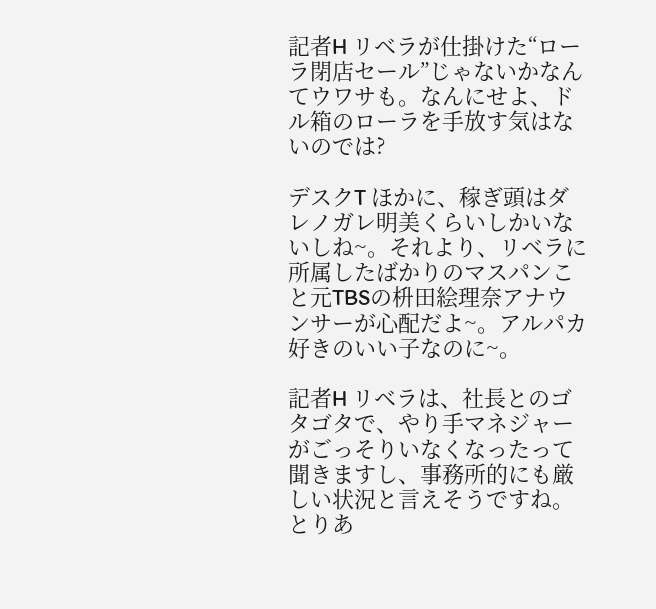記者H リベラが仕掛けた“ローラ閉店セール”じゃないかなんてウワサも。なんにせよ、ドル箱のローラを手放す気はないのでは?

デスクT ほかに、稼ぎ頭はダレノガレ明美くらいしかいないしね~。それより、リベラに所属したばかりのマスパンこと元TBSの枡田絵理奈アナウンサーが心配だよ~。アルパカ好きのいい子なのに~。

記者H リベラは、社長とのゴタゴタで、やり手マネジャーがごっそりいなくなったって聞きますし、事務所的にも厳しい状況と言えそうですね。とりあ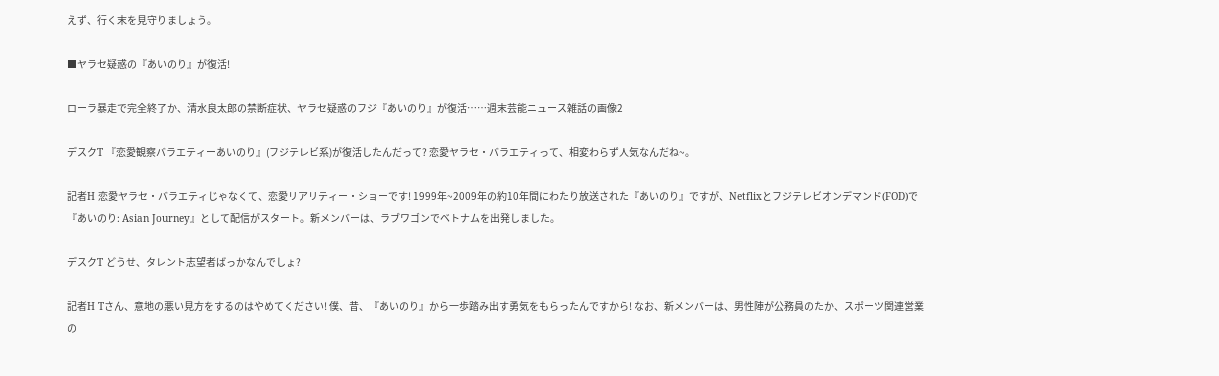えず、行く末を見守りましょう。

■ヤラセ疑惑の『あいのり』が復活!

ローラ暴走で完全終了か、清水良太郎の禁断症状、ヤラセ疑惑のフジ『あいのり』が復活……週末芸能ニュース雑話の画像2

デスクT 『恋愛観察バラエティーあいのり』(フジテレビ系)が復活したんだって? 恋愛ヤラセ・バラエティって、相変わらず人気なんだね~。

記者H 恋愛ヤラセ・バラエティじゃなくて、恋愛リアリティー・ショーです! 1999年~2009年の約10年間にわたり放送された『あいのり』ですが、Netflixとフジテレビオンデマンド(FOD)で『あいのり: Asian Journey』として配信がスタート。新メンバーは、ラブワゴンでベトナムを出発しました。

デスクT どうせ、タレント志望者ばっかなんでしょ?

記者H Tさん、意地の悪い見方をするのはやめてください! 僕、昔、『あいのり』から一歩踏み出す勇気をもらったんですから! なお、新メンバーは、男性陣が公務員のたか、スポーツ関連営業の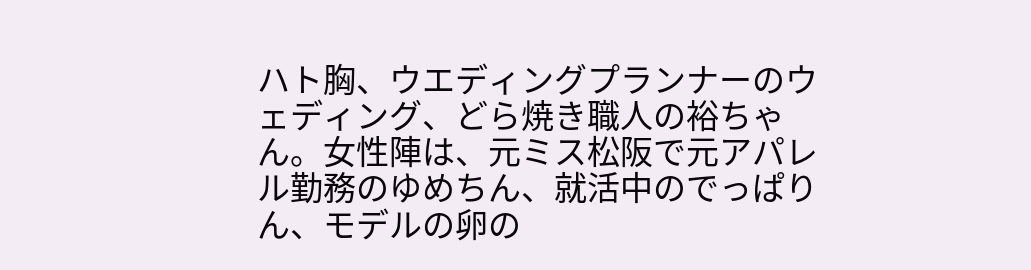ハト胸、ウエディングプランナーのウェディング、どら焼き職人の裕ちゃん。女性陣は、元ミス松阪で元アパレル勤務のゆめちん、就活中のでっぱりん、モデルの卵の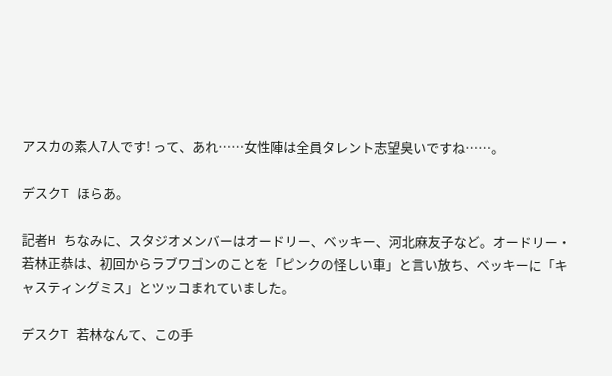アスカの素人7人です! って、あれ……女性陣は全員タレント志望臭いですね……。

デスクT ほらあ。

記者H ちなみに、スタジオメンバーはオードリー、ベッキー、河北麻友子など。オードリー・若林正恭は、初回からラブワゴンのことを「ピンクの怪しい車」と言い放ち、ベッキーに「キャスティングミス」とツッコまれていました。

デスクT 若林なんて、この手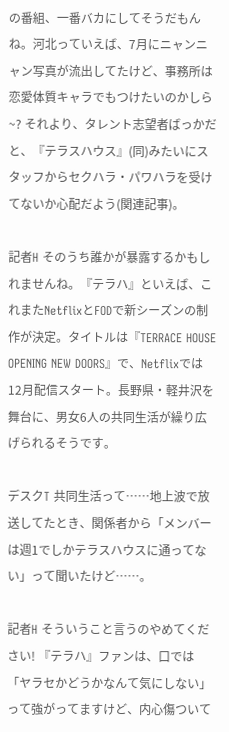の番組、一番バカにしてそうだもんね。河北っていえば、7月にニャンニャン写真が流出してたけど、事務所は恋愛体質キャラでもつけたいのかしら~? それより、タレント志望者ばっかだと、『テラスハウス』(同)みたいにスタッフからセクハラ・パワハラを受けてないか心配だよう(関連記事)。

記者H そのうち誰かが暴露するかもしれませんね。『テラハ』といえば、これまたNetflixとFODで新シーズンの制作が決定。タイトルは『TERRACE HOUSE OPENING NEW DOORS』で、Netflixでは12月配信スタート。長野県・軽井沢を舞台に、男女6人の共同生活が繰り広げられるそうです。

デスクT 共同生活って……地上波で放送してたとき、関係者から「メンバーは週1でしかテラスハウスに通ってない」って聞いたけど……。

記者H そういうこと言うのやめてください! 『テラハ』ファンは、口では「ヤラセかどうかなんて気にしない」って強がってますけど、内心傷ついて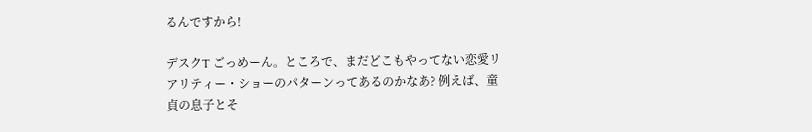るんですから!

デスクT ごっめーん。ところで、まだどこもやってない恋愛リアリティー・ショーのパターンってあるのかなあ? 例えば、童貞の息子とそ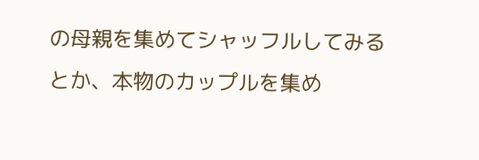の母親を集めてシャッフルしてみるとか、本物のカップルを集め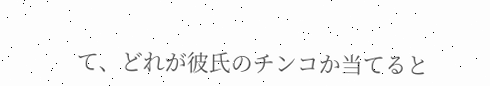て、どれが彼氏のチンコか当てると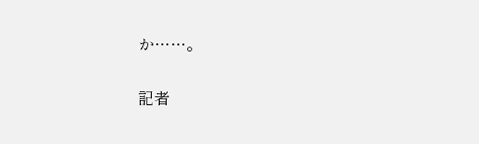か……。

記者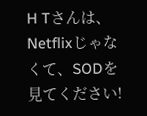H Tさんは、Netflixじゃなくて、SODを見てください!